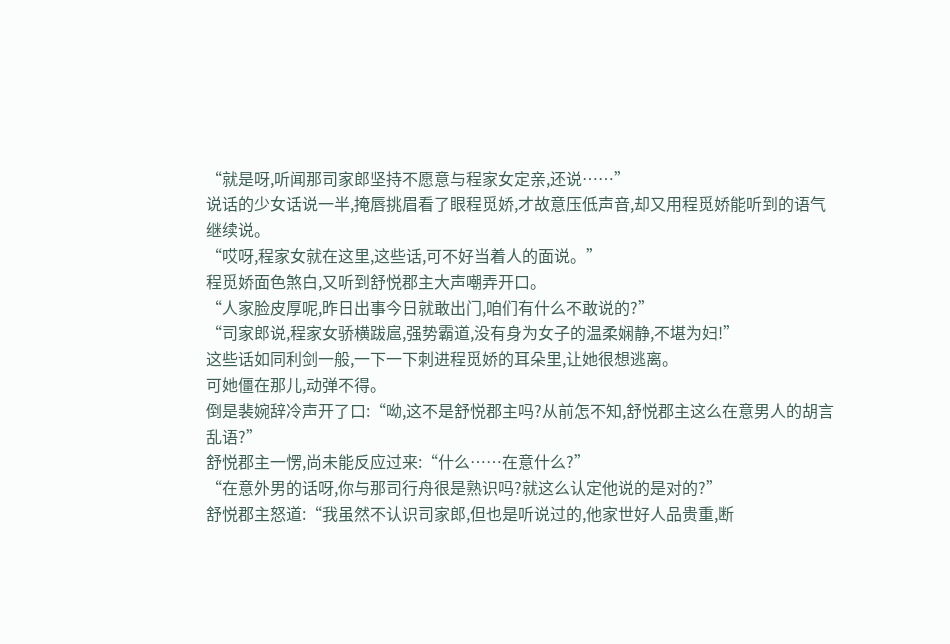“就是呀,听闻那司家郎坚持不愿意与程家女定亲,还说……”
说话的少女话说一半,掩唇挑眉看了眼程觅娇,才故意压低声音,却又用程觅娇能听到的语气继续说。
“哎呀,程家女就在这里,这些话,可不好当着人的面说。”
程觅娇面色煞白,又听到舒悦郡主大声嘲弄开口。
“人家脸皮厚呢,昨日出事今日就敢出门,咱们有什么不敢说的?”
“司家郎说,程家女骄横跋扈,强势霸道,没有身为女子的温柔娴静,不堪为妇!”
这些话如同利剑一般,一下一下刺进程觅娇的耳朵里,让她很想逃离。
可她僵在那儿,动弹不得。
倒是裴婉辞冷声开了口:“呦,这不是舒悦郡主吗?从前怎不知,舒悦郡主这么在意男人的胡言乱语?”
舒悦郡主一愣,尚未能反应过来:“什么……在意什么?”
“在意外男的话呀,你与那司行舟很是熟识吗?就这么认定他说的是对的?”
舒悦郡主怒道:“我虽然不认识司家郎,但也是听说过的,他家世好人品贵重,断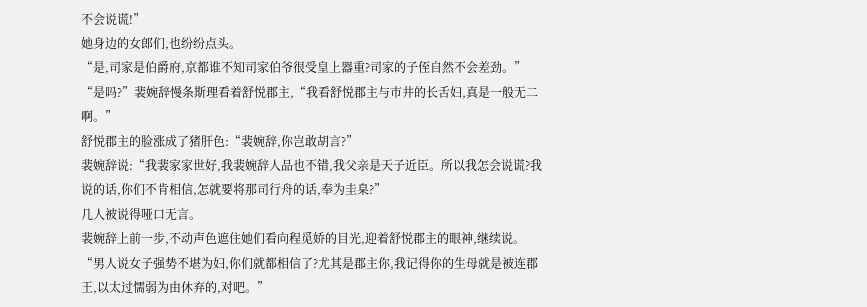不会说谎!”
她身边的女郎们,也纷纷点头。
“是,司家是伯爵府,京都谁不知司家伯爷很受皇上器重?司家的子侄自然不会差劲。”
“是吗?”裴婉辞慢条斯理看着舒悦郡主,“我看舒悦郡主与市井的长舌妇,真是一般无二啊。”
舒悦郡主的脸涨成了猪肝色:“裴婉辞,你岂敢胡言?”
裴婉辞说:“我裴家家世好,我裴婉辞人品也不错,我父亲是天子近臣。所以我怎会说谎?我说的话,你们不肯相信,怎就要将那司行舟的话,奉为圭臬?”
几人被说得哑口无言。
裴婉辞上前一步,不动声色遮住她们看向程觅娇的目光,迎着舒悦郡主的眼神,继续说。
“男人说女子强势不堪为妇,你们就都相信了?尤其是郡主你,我记得你的生母就是被连郡王,以太过懦弱为由休弃的,对吧。”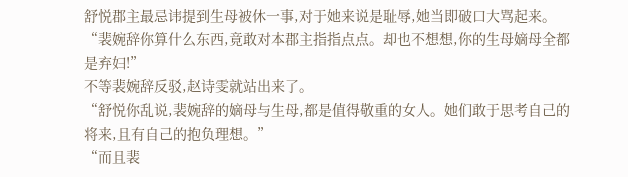舒悦郡主最忌讳提到生母被休一事,对于她来说是耻辱,她当即破口大骂起来。
“裴婉辞你算什么东西,竟敢对本郡主指指点点。却也不想想,你的生母嫡母全都是弃妇!”
不等裴婉辞反驳,赵诗雯就站出来了。
“舒悦你乱说,裴婉辞的嫡母与生母,都是值得敬重的女人。她们敢于思考自己的将来,且有自己的抱负理想。”
“而且裴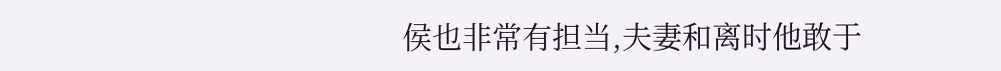侯也非常有担当,夫妻和离时他敢于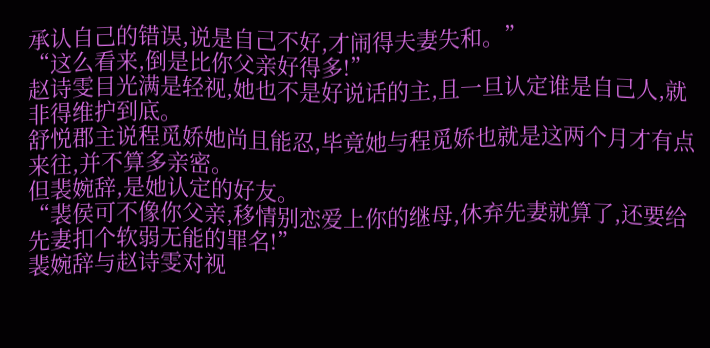承认自己的错误,说是自己不好,才闹得夫妻失和。”
“这么看来,倒是比你父亲好得多!”
赵诗雯目光满是轻视,她也不是好说话的主,且一旦认定谁是自己人,就非得维护到底。
舒悦郡主说程觅娇她尚且能忍,毕竟她与程觅娇也就是这两个月才有点来往,并不算多亲密。
但裴婉辞,是她认定的好友。
“裴侯可不像你父亲,移情别恋爱上你的继母,休弃先妻就算了,还要给先妻扣个软弱无能的罪名!”
裴婉辞与赵诗雯对视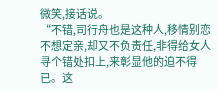微笑,接话说。
“不错,司行舟也是这种人,移情别恋不想定亲,却又不负责任,非得给女人寻个错处扣上,来彰显他的迫不得已。这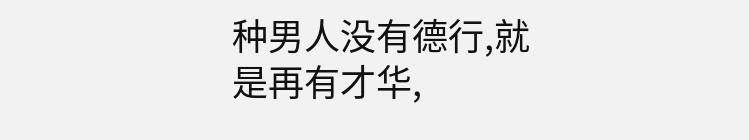种男人没有德行,就是再有才华,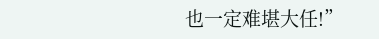也一定难堪大任!”